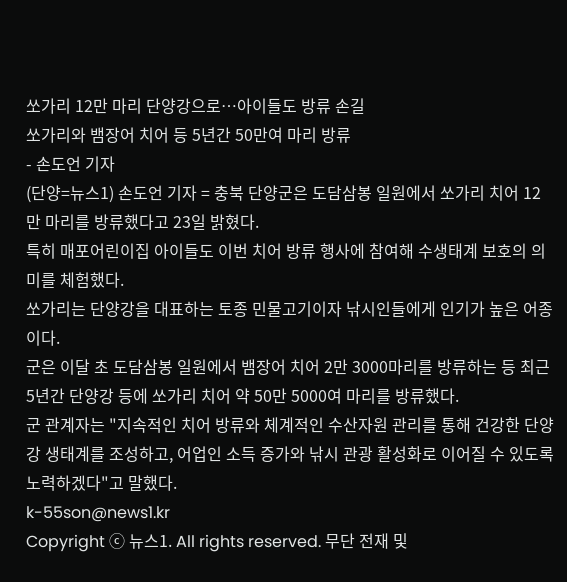쏘가리 12만 마리 단양강으로…아이들도 방류 손길
쏘가리와 뱀장어 치어 등 5년간 50만여 마리 방류
- 손도언 기자
(단양=뉴스1) 손도언 기자 = 충북 단양군은 도담삼봉 일원에서 쏘가리 치어 12만 마리를 방류했다고 23일 밝혔다.
특히 매포어린이집 아이들도 이번 치어 방류 행사에 참여해 수생태계 보호의 의미를 체험했다.
쏘가리는 단양강을 대표하는 토종 민물고기이자 낚시인들에게 인기가 높은 어종이다.
군은 이달 초 도담삼봉 일원에서 뱀장어 치어 2만 3000마리를 방류하는 등 최근 5년간 단양강 등에 쏘가리 치어 약 50만 5000여 마리를 방류했다.
군 관계자는 "지속적인 치어 방류와 체계적인 수산자원 관리를 통해 건강한 단양강 생태계를 조성하고, 어업인 소득 증가와 낚시 관광 활성화로 이어질 수 있도록 노력하겠다"고 말했다.
k-55son@news1.kr
Copyright ⓒ 뉴스1. All rights reserved. 무단 전재 및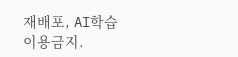재배포, AI학습 이용금지.